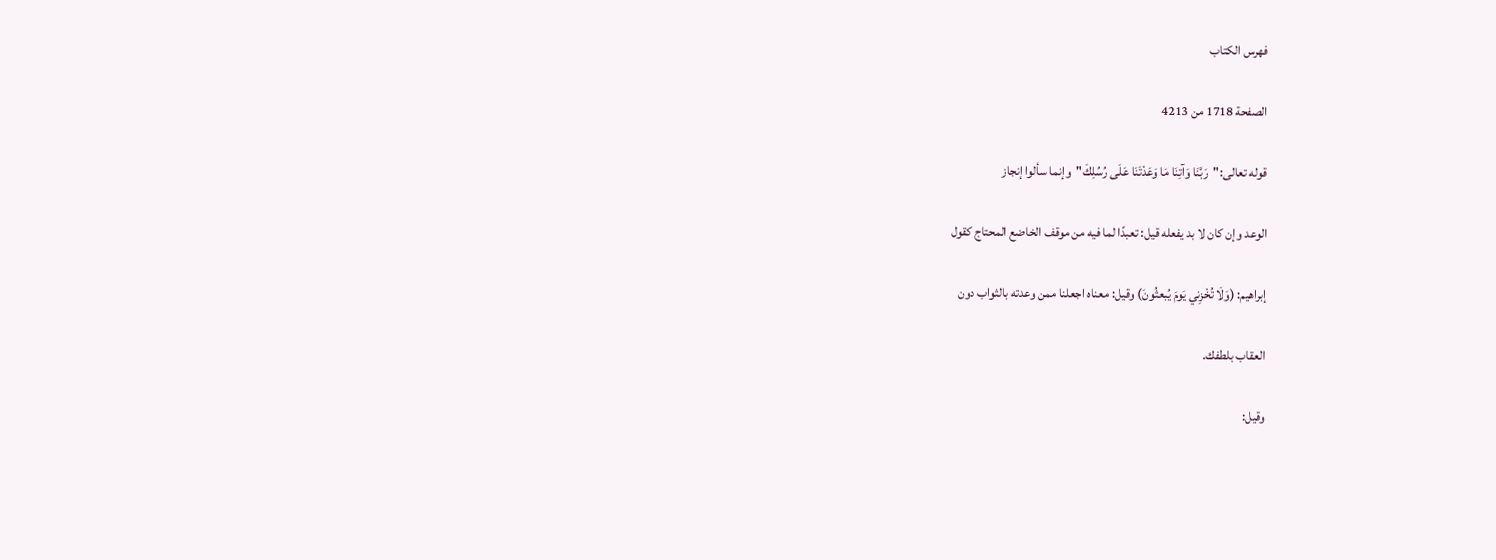فهرس الكتاب

الصفحة 1718 من 4213

قوله تعالى:"رَبَّنَا وَآتِنَا مَا وَعَدْتَنَا عَلَى رُسُلِكَ"وإنما سألوا إنجاز

الوعد وإن كان لا بد يفعله قيل: تعبدًا لما فيه من موقف الخاضع المحتاج كقول

إبراهيم: (وَلَا تُخْزِني يَومَ يُبعثُونَ) وقيل: معناه اجعلنا ممن وعدته بالثواب دون

العقاب بلطفك.

وقيل: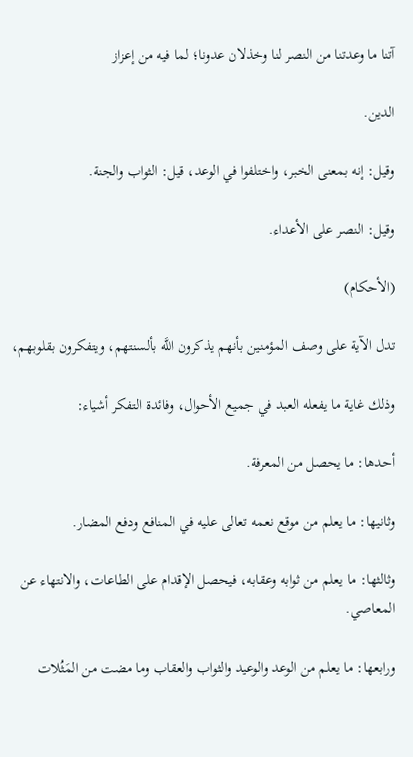آتنا ما وعدتنا من النصر لنا وخذلان عدونا؛ لما فيه من إعزاز

الدين.

وقيل: إنه بمعنى الخبر، واختلفوا في الوعد، قيل: الثواب والجنة.

وقيل: النصر على الأعداء.

(الأحكام)

تدل الآية على وصف المؤمنين بأنهم يذكرون اللَّه بألسنتهم، ويتفكرون بقلوبهم،

وذلك غاية ما يفعله العبد في جميع الأحوال، وفائدة التفكر أشياء:

أحدها: ما يحصل من المعرفة.

وثانيها: ما يعلم من موقع نعمه تعالى عليه في المنافع ودفع المضار.

وثالثها: ما يعلم من ثوابه وعقابه، فيحصل الإقدام على الطاعات، والانتهاء عن المعاصي.

ورابعها: ما يعلم من الوعد والوعيد والثواب والعقاب وما مضت من المَثُلات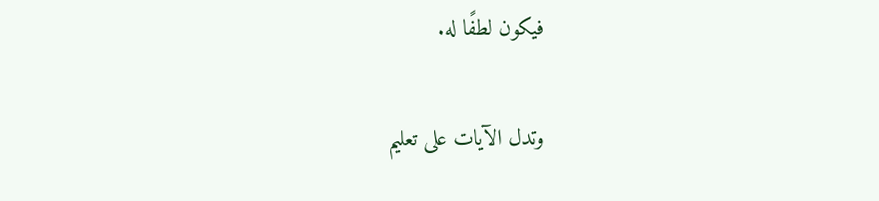فيكون لطفًا له.

وتدل الآيات على تعليم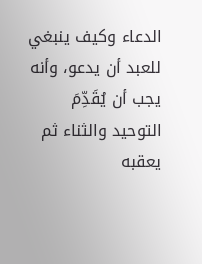الدعاء وكيف ينبغي للعبد أن يدعو، وأنه يجب أن يُقَدِّمَ التوحيد والثناء ثم يعقبه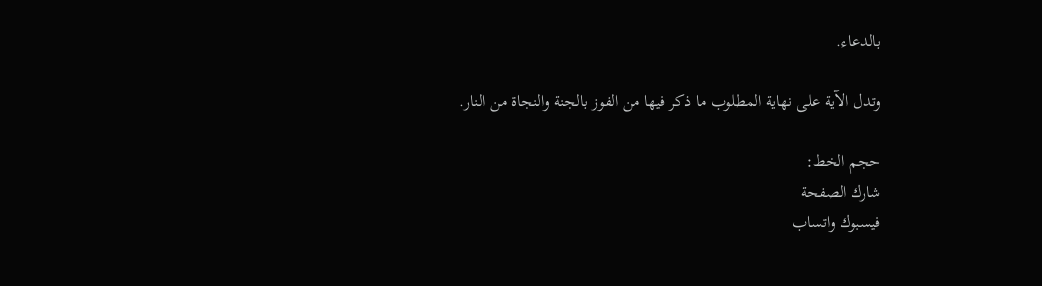بالدعاء.

وتدل الآية على نهاية المطلوب ما ذكر فيها من الفوز بالجنة والنجاة من النار.

حجم الخط:
شارك الصفحة
فيسبوك واتساب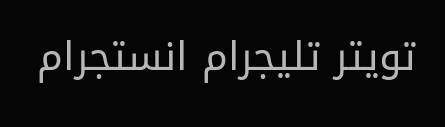تويتر تليجرام انستجرام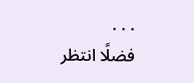. . .
فضلًا انتظر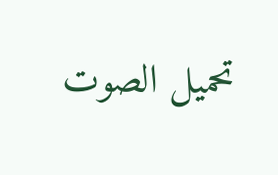تحميل الصوت